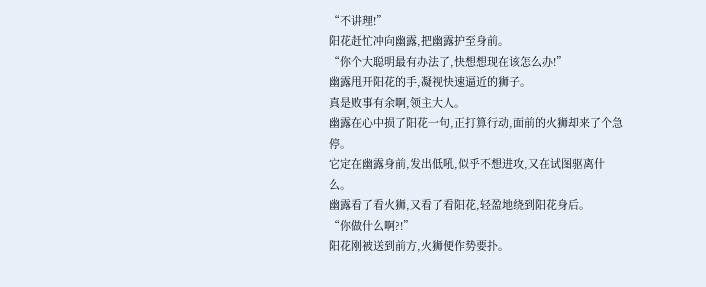“不讲理!”
阳花赶忙冲向幽露,把幽露护至身前。
“你个大聪明最有办法了,快想想现在该怎么办!”
幽露甩开阳花的手,凝视快速逼近的狮子。
真是败事有余啊,领主大人。
幽露在心中损了阳花一句,正打算行动,面前的火狮却来了个急停。
它定在幽露身前,发出低吼,似乎不想进攻,又在试图驱离什么。
幽露看了看火狮,又看了看阳花,轻盈地绕到阳花身后。
“你做什么啊?!”
阳花刚被送到前方,火狮便作势要扑。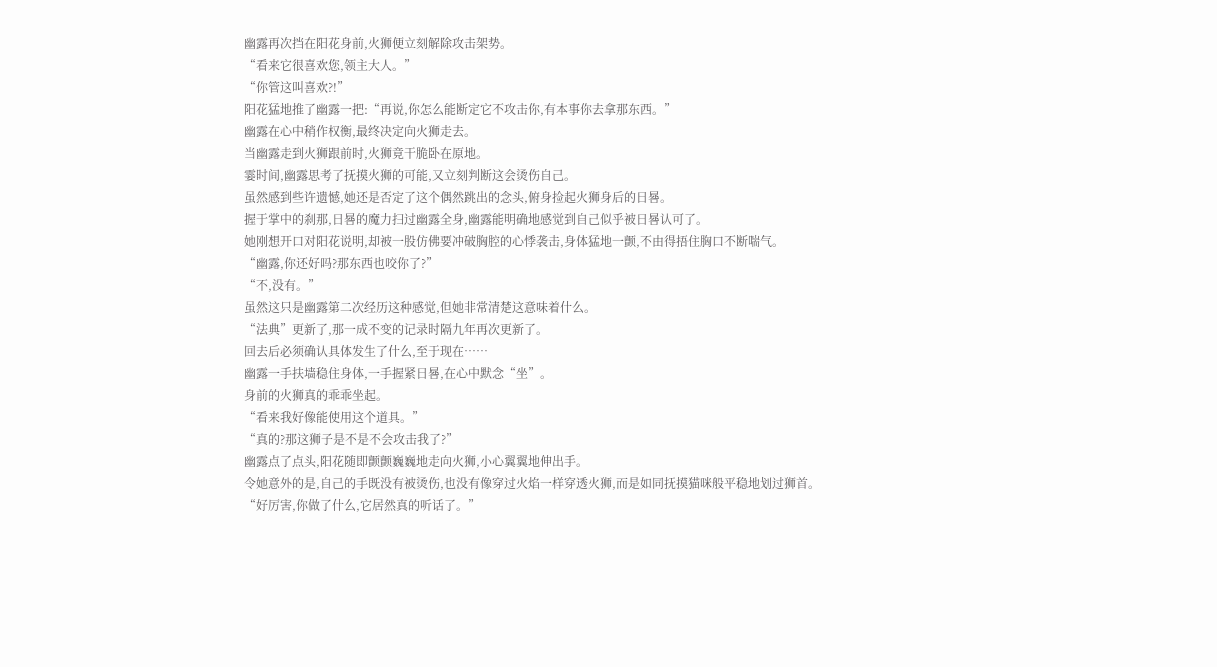幽露再次挡在阳花身前,火狮便立刻解除攻击架势。
“看来它很喜欢您,领主大人。”
“你管这叫喜欢?!”
阳花猛地推了幽露一把:“再说,你怎么能断定它不攻击你,有本事你去拿那东西。”
幽露在心中稍作权衡,最终决定向火狮走去。
当幽露走到火狮跟前时,火狮竟干脆卧在原地。
霎时间,幽露思考了抚摸火狮的可能,又立刻判断这会烫伤自己。
虽然感到些许遗憾,她还是否定了这个偶然跳出的念头,俯身捡起火狮身后的日晷。
握于掌中的刹那,日晷的魔力扫过幽露全身,幽露能明确地感觉到自己似乎被日晷认可了。
她刚想开口对阳花说明,却被一股仿佛要冲破胸腔的心悸袭击,身体猛地一颤,不由得捂住胸口不断喘气。
“幽露,你还好吗?那东西也咬你了?”
“不,没有。”
虽然这只是幽露第二次经历这种感觉,但她非常清楚这意味着什么。
“法典”更新了,那一成不变的记录时隔九年再次更新了。
回去后必须确认具体发生了什么,至于现在……
幽露一手扶墙稳住身体,一手握紧日晷,在心中默念“坐”。
身前的火狮真的乖乖坐起。
“看来我好像能使用这个道具。”
“真的?那这狮子是不是不会攻击我了?”
幽露点了点头,阳花随即颤颤巍巍地走向火狮,小心翼翼地伸出手。
令她意外的是,自己的手既没有被烫伤,也没有像穿过火焰一样穿透火狮,而是如同抚摸猫咪般平稳地划过狮首。
“好厉害,你做了什么,它居然真的听话了。”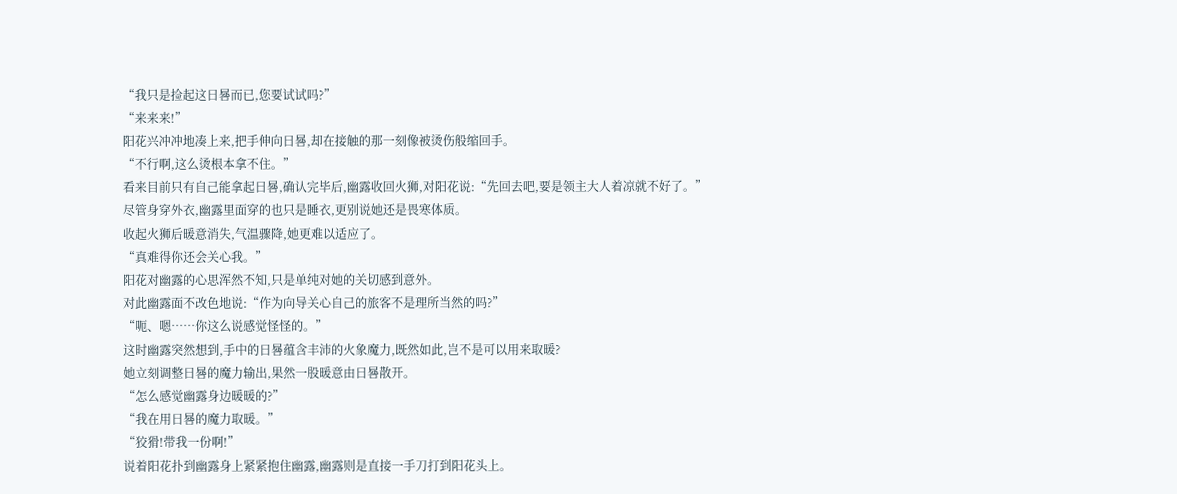“我只是捡起这日晷而已,您要试试吗?”
“来来来!”
阳花兴冲冲地凑上来,把手伸向日晷,却在接触的那一刻像被烫伤般缩回手。
“不行啊,这么烫根本拿不住。”
看来目前只有自己能拿起日晷,确认完毕后,幽露收回火狮,对阳花说:“先回去吧,要是领主大人着凉就不好了。”
尽管身穿外衣,幽露里面穿的也只是睡衣,更别说她还是畏寒体质。
收起火狮后暖意消失,气温骤降,她更难以适应了。
“真难得你还会关心我。”
阳花对幽露的心思浑然不知,只是单纯对她的关切感到意外。
对此幽露面不改色地说:“作为向导关心自己的旅客不是理所当然的吗?”
“呃、嗯……你这么说感觉怪怪的。”
这时幽露突然想到,手中的日晷蕴含丰沛的火象魔力,既然如此,岂不是可以用来取暖?
她立刻调整日晷的魔力输出,果然一股暖意由日晷散开。
“怎么感觉幽露身边暖暖的?”
“我在用日晷的魔力取暖。”
“狡猾!带我一份啊!”
说着阳花扑到幽露身上紧紧抱住幽露,幽露则是直接一手刀打到阳花头上。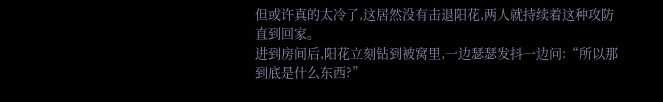但或许真的太冷了,这居然没有击退阳花,两人就持续着这种攻防直到回家。
进到房间后,阳花立刻钻到被窝里,一边瑟瑟发抖一边问:“所以那到底是什么东西?”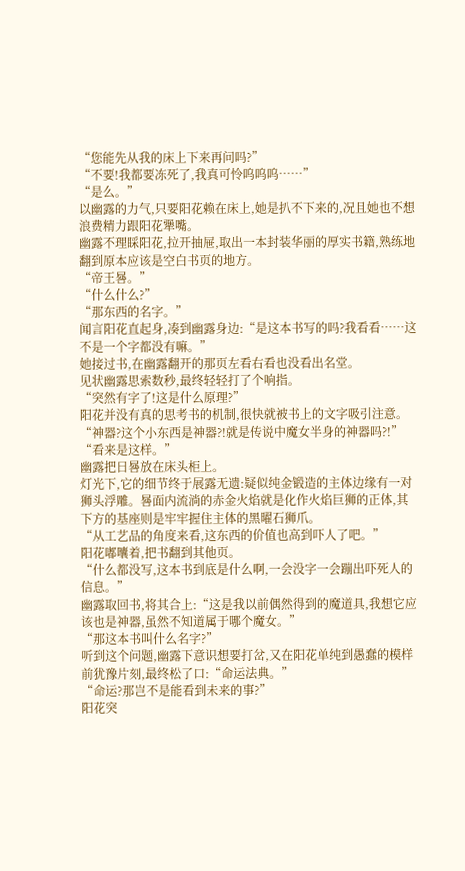“您能先从我的床上下来再问吗?”
“不要!我都要冻死了,我真可怜呜呜呜……”
“是么。”
以幽露的力气,只要阳花赖在床上,她是扒不下来的,况且她也不想浪费精力跟阳花犟嘴。
幽露不理睬阳花,拉开抽屉,取出一本封装华丽的厚实书籍,熟练地翻到原本应该是空白书页的地方。
“帝王晷。”
“什么什么?”
“那东西的名字。”
闻言阳花直起身,凑到幽露身边:“是这本书写的吗?我看看……这不是一个字都没有嘛。”
她接过书,在幽露翻开的那页左看右看也没看出名堂。
见状幽露思索数秒,最终轻轻打了个响指。
“突然有字了!这是什么原理?”
阳花并没有真的思考书的机制,很快就被书上的文字吸引注意。
“神器?这个小东西是神器?!就是传说中魔女半身的神器吗?!”
“看来是这样。”
幽露把日晷放在床头柜上。
灯光下,它的细节终于展露无遗:疑似纯金锻造的主体边缘有一对狮头浮雕。晷面内流淌的赤金火焰就是化作火焰巨狮的正体,其下方的基座则是牢牢握住主体的黑曜石狮爪。
“从工艺品的角度来看,这东西的价值也高到吓人了吧。”
阳花嘟囔着,把书翻到其他页。
“什么都没写,这本书到底是什么啊,一会没字一会蹦出吓死人的信息。”
幽露取回书,将其合上:“这是我以前偶然得到的魔道具,我想它应该也是神器,虽然不知道属于哪个魔女。”
“那这本书叫什么名字?”
听到这个问题,幽露下意识想要打岔,又在阳花单纯到愚蠢的模样前犹豫片刻,最终松了口:“命运法典。”
“命运?那岂不是能看到未来的事?”
阳花突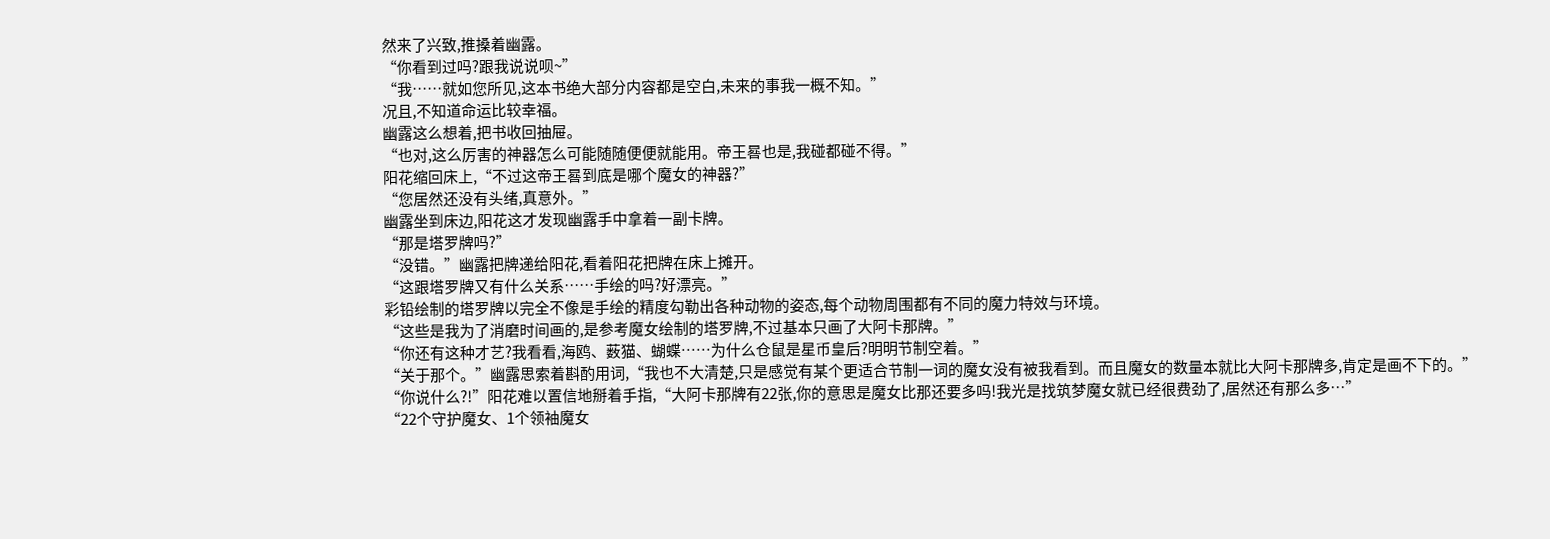然来了兴致,推搡着幽露。
“你看到过吗?跟我说说呗~”
“我……就如您所见,这本书绝大部分内容都是空白,未来的事我一概不知。”
况且,不知道命运比较幸福。
幽露这么想着,把书收回抽屉。
“也对,这么厉害的神器怎么可能随随便便就能用。帝王晷也是,我碰都碰不得。”
阳花缩回床上,“不过这帝王晷到底是哪个魔女的神器?”
“您居然还没有头绪,真意外。”
幽露坐到床边,阳花这才发现幽露手中拿着一副卡牌。
“那是塔罗牌吗?”
“没错。”幽露把牌递给阳花,看着阳花把牌在床上摊开。
“这跟塔罗牌又有什么关系……手绘的吗?好漂亮。”
彩铅绘制的塔罗牌以完全不像是手绘的精度勾勒出各种动物的姿态,每个动物周围都有不同的魔力特效与环境。
“这些是我为了消磨时间画的,是参考魔女绘制的塔罗牌,不过基本只画了大阿卡那牌。”
“你还有这种才艺?我看看,海鸥、薮猫、蝴蝶……为什么仓鼠是星币皇后?明明节制空着。”
“关于那个。”幽露思索着斟酌用词,“我也不大清楚,只是感觉有某个更适合节制一词的魔女没有被我看到。而且魔女的数量本就比大阿卡那牌多,肯定是画不下的。”
“你说什么?!”阳花难以置信地掰着手指,“大阿卡那牌有22张,你的意思是魔女比那还要多吗!我光是找筑梦魔女就已经很费劲了,居然还有那么多…”
“22个守护魔女、1个领袖魔女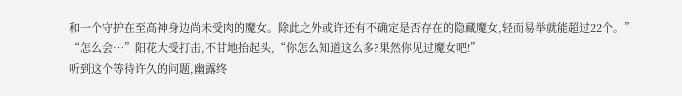和一个守护在至高神身边尚未受肉的魔女。除此之外或许还有不确定是否存在的隐藏魔女,轻而易举就能超过22个。”
“怎么会…”阳花大受打击,不甘地抬起头,“你怎么知道这么多?果然你见过魔女吧!”
听到这个等待许久的问题,幽露终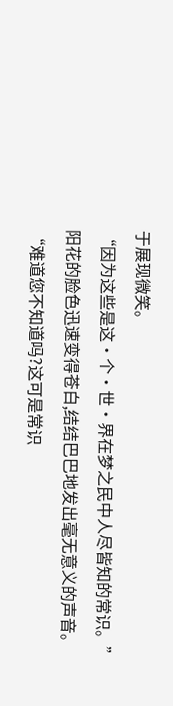于展现微笑。
“因为这些是这·个·世·界在梦之民中人尽皆知的常识。”
阳花的脸色迅速变得苍白,结结巴巴地发出毫无意义的声音。
“难道您不知道吗?这可是常识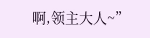啊,领主大人~”